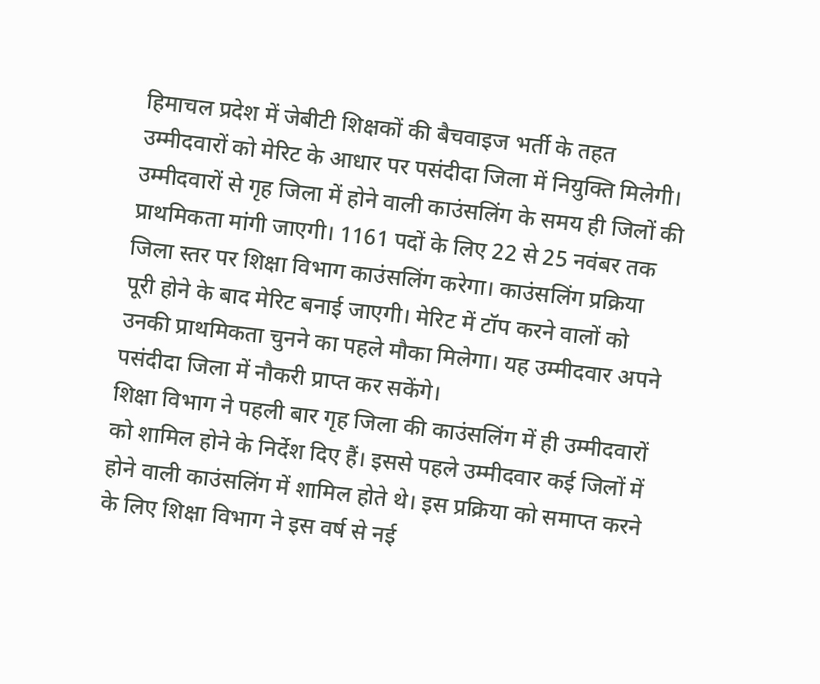हिमाचल प्रदेश में जेबीटी शिक्षकों की बैचवाइज भर्ती के तहत उम्मीदवारों को मेरिट के आधार पर पसंदीदा जिला में नियुक्ति मिलेगी। उम्मीदवारों से गृह जिला में होने वाली काउंसलिंग के समय ही जिलों की प्राथमिकता मांगी जाएगी। 1161 पदों के लिए 22 से 25 नवंबर तक जिला स्तर पर शिक्षा विभाग काउंसलिंग करेगा। काउंसलिंग प्रक्रिया पूरी होने के बाद मेरिट बनाई जाएगी। मेरिट में टॉप करने वालों को उनकी प्राथमिकता चुनने का पहले मौका मिलेगा। यह उम्मीदवार अपने पसंदीदा जिला में नौकरी प्राप्त कर सकेंगे।
शिक्षा विभाग ने पहली बार गृह जिला की काउंसलिंग में ही उम्मीदवारों को शामिल होने के निर्देश दिए हैं। इससे पहले उम्मीदवार कई जिलों में होने वाली काउंसलिंग में शामिल होते थे। इस प्रक्रिया को समाप्त करने के लिए शिक्षा विभाग ने इस वर्ष से नई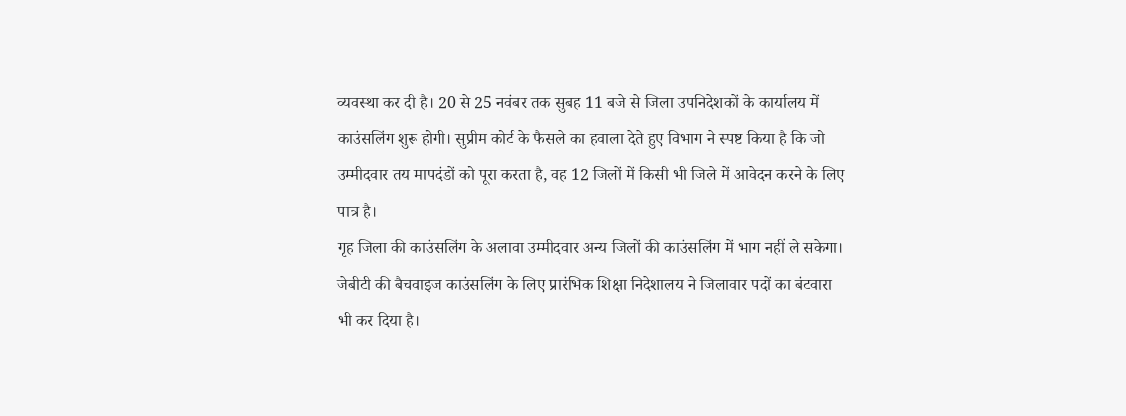व्यवस्था कर दी है। 20 से 25 नवंबर तक सुबह 11 बजे से जिला उपनिदेशकों के कार्यालय में काउंसलिंग शुरू होगी। सुप्रीम कोर्ट के फैसले का हवाला देते हुए विभाग ने स्पष्ट किया है कि जो उम्मीदवार तय मापदंडों को पूरा करता है, वह 12 जिलों में किसी भी जिले में आवेदन करने के लिए पात्र है।
गृह जिला की काउंसलिंग के अलावा उम्मीदवार अन्य जिलों की काउंसलिंग में भाग नहीं ले सकेगा। जेबीटी की बैचवाइज काउंसलिंग के लिए प्रारंभिक शिक्षा निदेशालय ने जिलावार पदों का बंटवारा भी कर दिया है।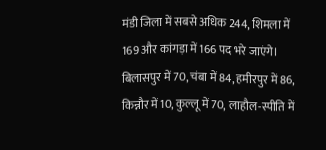मंडी जिला में सबसे अधिक 244, शिमला में 169 और कांगड़ा में 166 पद भरे जाएंगे। बिलासपुर में 70, चंबा में 84, हमीरपुर में 86, किन्नौर में 10, कुल्लू में 70, लाहौल-स्पीति में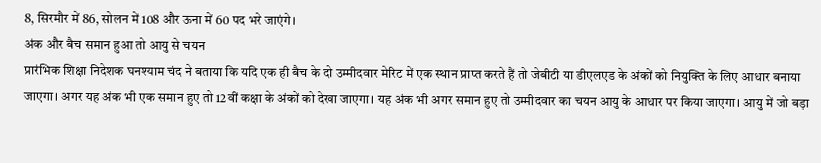8, सिरमौर में 86, सोलन में 108 और ऊना में 60 पद भरे जाएंगे।
अंक और बैच समान हुआ तो आयु से चयन
प्रारंभिक शिक्षा निदेशक घनश्याम चंद ने बताया कि यदि एक ही बैच के दो उम्मीदवार मेरिट में एक स्थान प्राप्त करते हैं तो जेबीटी या डीएलएड के अंकों को नियुक्ति के लिए आधार बनाया जाएगा। अगर यह अंक भी एक समान हुए तो 12वीं कक्षा के अंकों को देखा जाएगा। यह अंक भी अगर समान हुए तो उम्मीदवार का चयन आयु के आधार पर किया जाएगा। आयु में जो बड़ा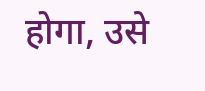होगा, उसे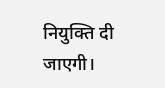नियुक्ति दी जाएगी।